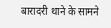बारादरी थाने के सामने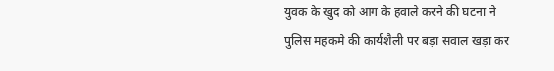युवक के खुद को आग के हवाले करने की घटना ने पुलिस महकमे की कार्यशैली पर बड़ा सवाल खड़ा कर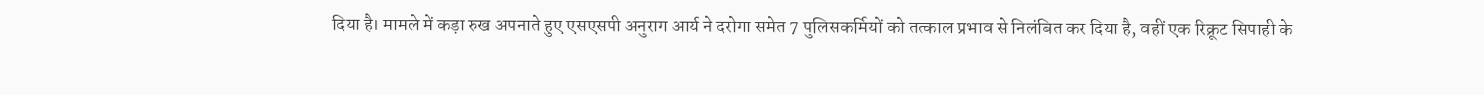दिया है। मामले में कड़ा रुख अपनाते हुए एसएसपी अनुराग आर्य ने दरोगा समेत 7 पुलिसकर्मियों को तत्काल प्रभाव से निलंबित कर दिया है, वहीं एक रिक्रूट सिपाही के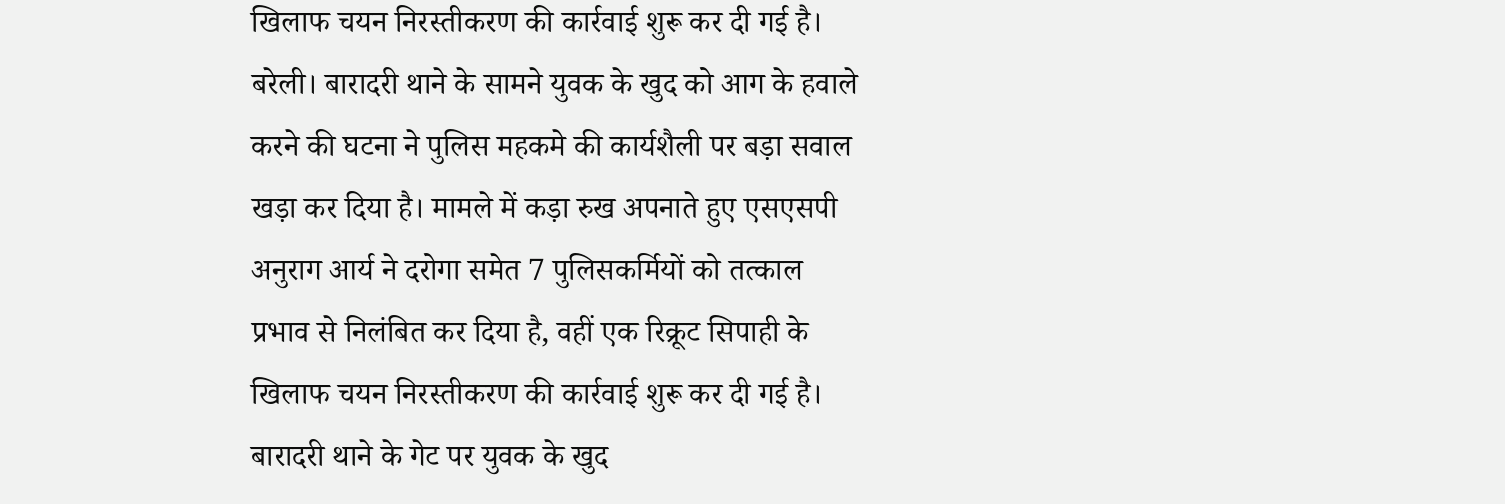खिलाफ चयन निरस्तीकरण की कार्रवाई शुरू कर दी गई है।
बरेली। बारादरी थाने के सामने युवक के खुद को आग के हवाले करने की घटना ने पुलिस महकमे की कार्यशैली पर बड़ा सवाल खड़ा कर दिया है। मामले में कड़ा रुख अपनाते हुए एसएसपी अनुराग आर्य ने दरोगा समेत 7 पुलिसकर्मियों को तत्काल प्रभाव से निलंबित कर दिया है, वहीं एक रिक्रूट सिपाही के खिलाफ चयन निरस्तीकरण की कार्रवाई शुरू कर दी गई है।
बारादरी थाने के गेट पर युवक के खुद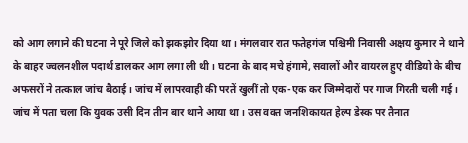को आग लगाने की घटना ने पूरे जिले को झकझोर दिया था। मंगलवार रात फतेहगंज पश्चिमी निवासी अक्षय कुमार ने थाने के बाहर ज्वलनशील पदार्थ डालकर आग लगा ली थी। घटना के बाद मचे हंगामे, सवालों और वायरल हुए वीडियो के बीच अफसरों ने तत्काल जांच बैठाई। जांच में लापरवाही की परतें खुलीं तो एक-एक कर जिम्मेदारों पर गाज गिरती चली गई। जांच में पता चला कि युवक उसी दिन तीन बार थाने आया था। उस वक्त जनशिकायत हेल्प डेस्क पर तैनात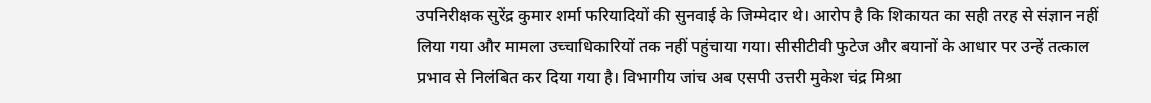उपनिरीक्षक सुरेंद्र कुमार शर्मा फरियादियों की सुनवाई के जिम्मेदार थे। आरोप है कि शिकायत का सही तरह से संज्ञान नहीं लिया गया और मामला उच्चाधिकारियों तक नहीं पहुंचाया गया। सीसीटीवी फुटेज और बयानों के आधार पर उन्हें तत्काल प्रभाव से निलंबित कर दिया गया है। विभागीय जांच अब एसपी उत्तरी मुकेश चंद्र मिश्रा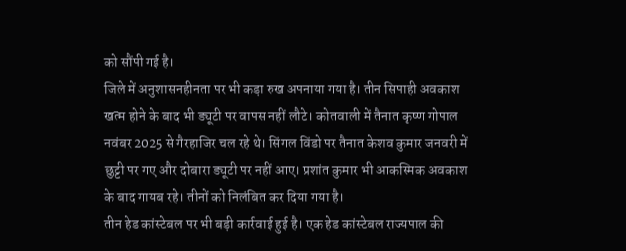को सौंपी गई है।
जिले में अनुशासनहीनता पर भी कड़ा रुख अपनाया गया है। तीन सिपाही अवकाश खत्म होने के बाद भी ड्यूटी पर वापस नहीं लौटे। कोतवाली में तैनात कृष्ण गोपाल नवंबर 2025 से गैरहाजिर चल रहे थे। सिंगल विंडो पर तैनात केशव कुमार जनवरी में छुट्टी पर गए और दोबारा ड्यूटी पर नहीं आए। प्रशांत कुमार भी आकस्मिक अवकाश के बाद गायब रहे। तीनों को निलंबित कर दिया गया है।
तीन हेड कांस्टेबल पर भी बड़ी कार्रवाई हुई है। एक हेड कांस्टेबल राज्यपाल की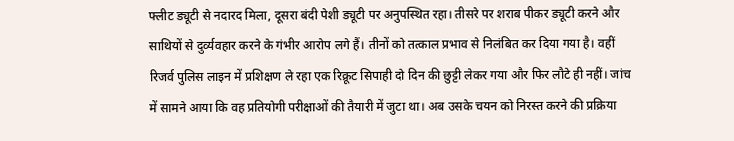फ्लीट ड्यूटी से नदारद मिला, दूसरा बंदी पेशी ड्यूटी पर अनुपस्थित रहा। तीसरे पर शराब पीकर ड्यूटी करने और साथियों से दुर्व्यवहार करने के गंभीर आरोप लगे हैं। तीनों को तत्काल प्रभाव से निलंबित कर दिया गया है। वहीं रिजर्व पुलिस लाइन में प्रशिक्षण ले रहा एक रिक्रूट सिपाही दो दिन की छुट्टी लेकर गया और फिर लौटे ही नहीं। जांच में सामने आया कि वह प्रतियोगी परीक्षाओं की तैयारी में जुटा था। अब उसके चयन को निरस्त करने की प्रक्रिया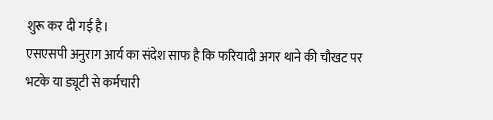शुरू कर दी गई है।
एसएसपी अनुराग आर्य का संदेश साफ है कि फरियादी अगर थाने की चौखट पर भटके या ड्यूटी से कर्मचारी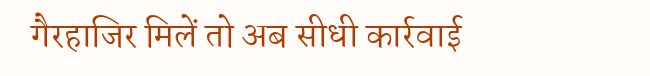गैरहाजिर मिलें तो अब सीधी कार्रवाई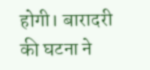होगी। बारादरी की घटना ने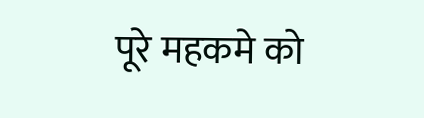पूरे महकमे को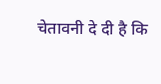चेतावनी दे दी है कि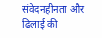संवेदनहीनता और ढिलाई की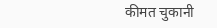कीमत चुकानी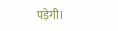पड़ेगी।